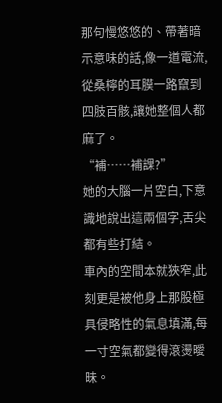那句慢悠悠的、帶著暗示意味的話,像一道電流,從桑檸的耳膜一路竄到四肢百骸,讓她整個人都麻了。
“補……補課?”
她的大腦一片空白,下意識地說出這兩個字,舌尖都有些打結。
車內的空間本就狹窄,此刻更是被他身上那股極具侵略性的氣息填滿,每一寸空氣都變得滾燙曖昧。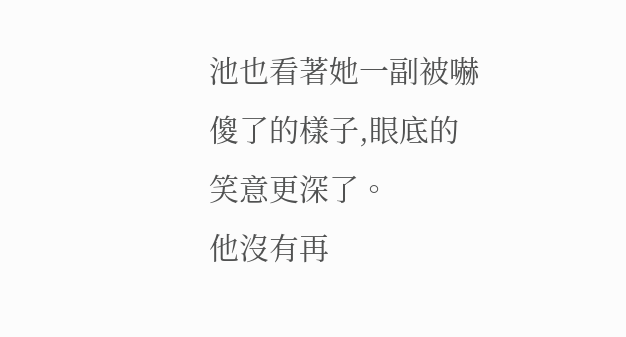池也看著她一副被嚇傻了的樣子,眼底的笑意更深了。
他沒有再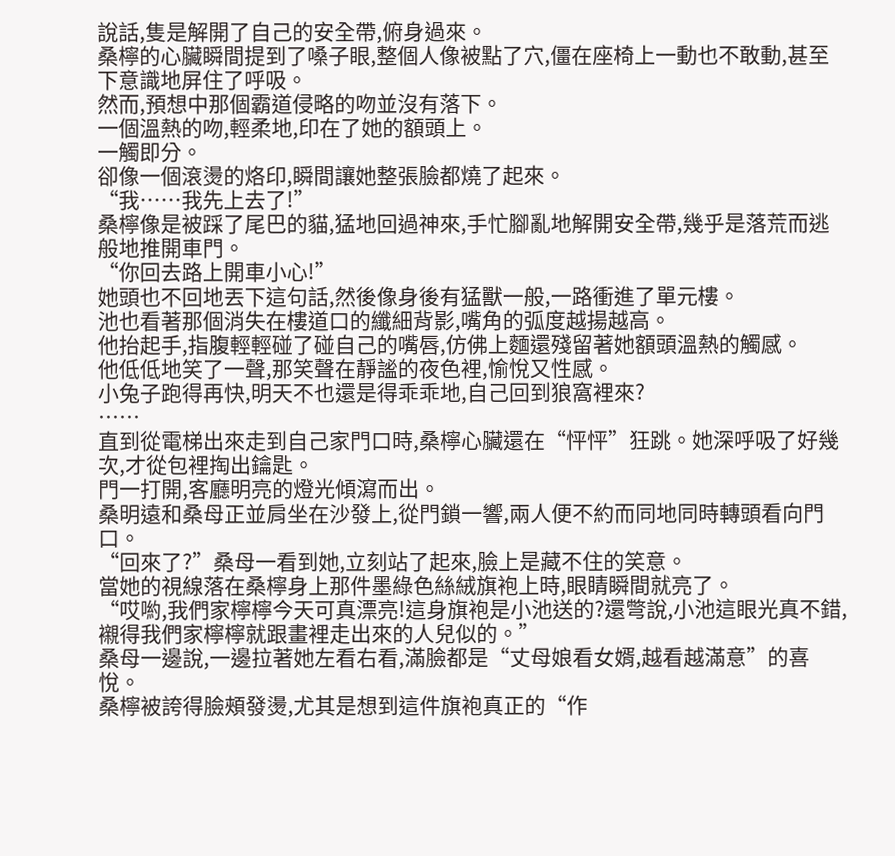說話,隻是解開了自己的安全帶,俯身過來。
桑檸的心臟瞬間提到了嗓子眼,整個人像被點了穴,僵在座椅上一動也不敢動,甚至下意識地屏住了呼吸。
然而,預想中那個霸道侵略的吻並沒有落下。
一個溫熱的吻,輕柔地,印在了她的額頭上。
一觸即分。
卻像一個滾燙的烙印,瞬間讓她整張臉都燒了起來。
“我……我先上去了!”
桑檸像是被踩了尾巴的貓,猛地回過神來,手忙腳亂地解開安全帶,幾乎是落荒而逃般地推開車門。
“你回去路上開車小心!”
她頭也不回地丟下這句話,然後像身後有猛獸一般,一路衝進了單元樓。
池也看著那個消失在樓道口的纖細背影,嘴角的弧度越揚越高。
他抬起手,指腹輕輕碰了碰自己的嘴唇,仿佛上麵還殘留著她額頭溫熱的觸感。
他低低地笑了一聲,那笑聲在靜謐的夜色裡,愉悅又性感。
小兔子跑得再快,明天不也還是得乖乖地,自己回到狼窩裡來?
……
直到從電梯出來走到自己家門口時,桑檸心臟還在“怦怦”狂跳。她深呼吸了好幾次,才從包裡掏出鑰匙。
門一打開,客廳明亮的燈光傾瀉而出。
桑明遠和桑母正並肩坐在沙發上,從門鎖一響,兩人便不約而同地同時轉頭看向門口。
“回來了?”桑母一看到她,立刻站了起來,臉上是藏不住的笑意。
當她的視線落在桑檸身上那件墨綠色絲絨旗袍上時,眼睛瞬間就亮了。
“哎喲,我們家檸檸今天可真漂亮!這身旗袍是小池送的?還彆說,小池這眼光真不錯,襯得我們家檸檸就跟畫裡走出來的人兒似的。”
桑母一邊說,一邊拉著她左看右看,滿臉都是“丈母娘看女婿,越看越滿意”的喜悅。
桑檸被誇得臉頰發燙,尤其是想到這件旗袍真正的“作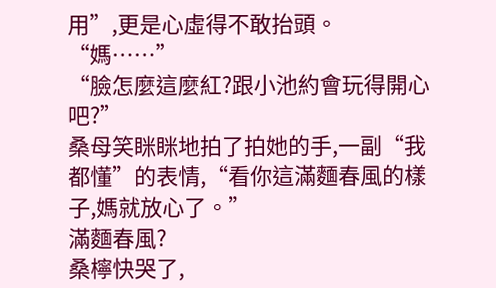用”,更是心虛得不敢抬頭。
“媽……”
“臉怎麼這麼紅?跟小池約會玩得開心吧?”
桑母笑眯眯地拍了拍她的手,一副“我都懂”的表情,“看你這滿麵春風的樣子,媽就放心了。”
滿麵春風?
桑檸快哭了,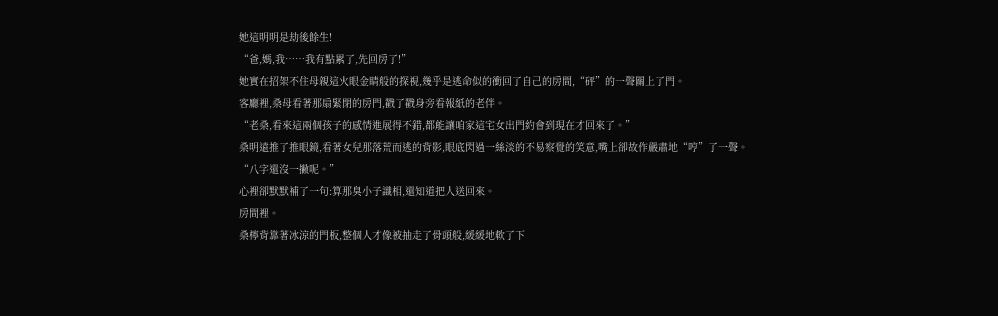她這明明是劫後餘生!
“爸,媽,我……我有點累了,先回房了!”
她實在招架不住母親這火眼金睛般的探視,幾乎是逃命似的衝回了自己的房間,“砰”的一聲關上了門。
客廳裡,桑母看著那扇緊閉的房門,戳了戳身旁看報紙的老伴。
“老桑,看來這兩個孩子的感情進展得不錯,都能讓咱家這宅女出門約會到現在才回來了。”
桑明遠推了推眼鏡,看著女兒那落荒而逃的背影,眼底閃過一絲淡的不易察覺的笑意,嘴上卻故作嚴肅地“哼”了一聲。
“八字還沒一撇呢。”
心裡卻默默補了一句:算那臭小子識相,還知道把人送回來。
房間裡。
桑檸背靠著冰涼的門板,整個人才像被抽走了骨頭般,緩緩地軟了下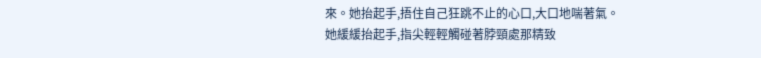來。她抬起手,捂住自己狂跳不止的心口,大口地喘著氣。
她緩緩抬起手,指尖輕輕觸碰著脖頸處那精致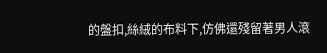的盤扣,絲絨的布料下,仿佛還殘留著男人滾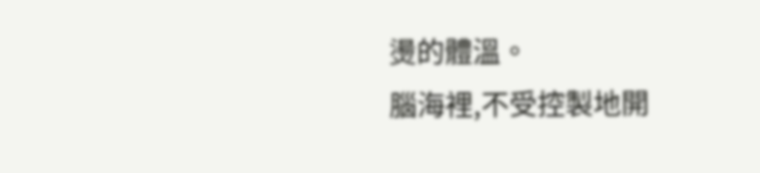燙的體溫。
腦海裡,不受控製地開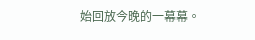始回放今晚的一幕幕。